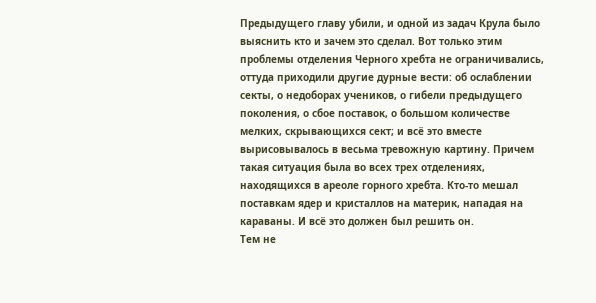Предыдущего главу убили, и одной из задач Крула было выяснить кто и зачем это сделал. Вот только этим проблемы отделения Черного хребта не ограничивались, оттуда приходили другие дурные вести: об ослаблении секты, о недоборах учеников, о гибели предыдущего поколения, о сбое поставок, о большом количестве мелких, скрывающихся сект; и всё это вместе вырисовывалось в весьма тревожную картину. Причем такая ситуация была во всех трех отделениях, находящихся в ареоле горного хребта. Кто-то мешал поставкам ядер и кристаллов на материк, нападая на караваны. И всё это должен был решить он.
Тем не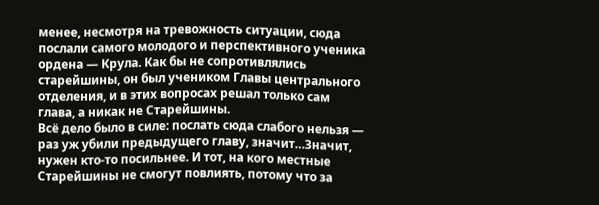менее, несмотря на тревожность ситуации, сюда послали самого молодого и перспективного ученика ордена — Крула. Как бы не сопротивлялись старейшины, он был учеником Главы центрального отделения, и в этих вопросах решал только сам глава, а никак не Старейшины.
Всё дело было в силе: послать сюда слабого нельзя — раз уж убили предыдущего главу, значит…Значит, нужен кто-то посильнее. И тот, на кого местные Старейшины не смогут повлиять, потому что за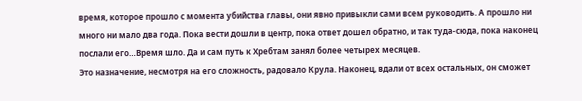время, которое прошло с момента убийства главы, они явно привыкли сами всем руководить. А прошло ни много ни мало два года. Пока вести дошли в центр, пока ответ дошел обратно, и так туда-сюда, пока наконец послали его…Время шло. Да и сам путь к Хребтам занял более четырех месяцев.
Это назначение, несмотря на его сложность, радовало Крула. Наконец, вдали от всех остальных, он сможет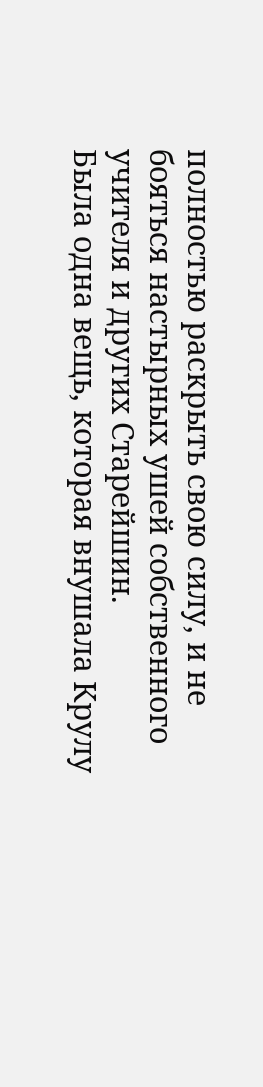полностью раскрыть свою силу, и не бояться настырных ушей собственного учителя и других Старейшин.
Была одна вещь, которая внушала Крулу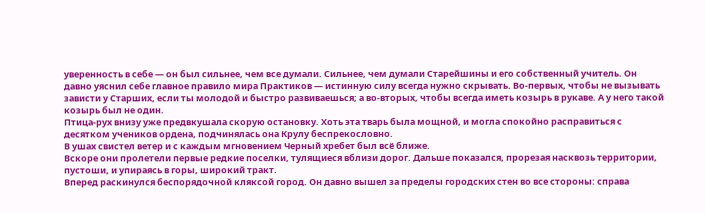уверенность в себе — он был сильнее, чем все думали. Сильнее, чем думали Старейшины и его собственный учитель. Он давно уяснил себе главное правило мира Практиков — истинную силу всегда нужно скрывать. Во-первых, чтобы не вызывать зависти у Старших, если ты молодой и быстро развиваешься; а во-вторых, чтобы всегда иметь козырь в рукаве. А у него такой козырь был не один.
Птица-рух внизу уже предвкушала скорую остановку. Хоть эта тварь была мощной, и могла спокойно расправиться с десятком учеников ордена, подчинялась она Крулу беспрекословно.
В ушах свистел ветер и с каждым мгновением Черный хребет был всё ближе.
Вскоре они пролетели первые редкие поселки, тулящиеся вблизи дорог. Дальше показался, прорезая насквозь территории, пустоши, и упираясь в горы, широкий тракт.
Вперед раскинулся беспорядочной кляксой город. Он давно вышел за пределы городских стен во все стороны: справа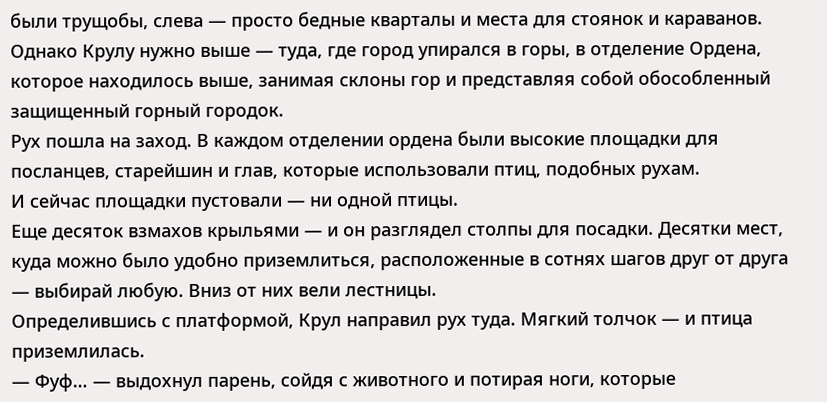были трущобы, слева — просто бедные кварталы и места для стоянок и караванов.
Однако Крулу нужно выше — туда, где город упирался в горы, в отделение Ордена, которое находилось выше, занимая склоны гор и представляя собой обособленный защищенный горный городок.
Рух пошла на заход. В каждом отделении ордена были высокие площадки для посланцев, старейшин и глав, которые использовали птиц, подобных рухам.
И сейчас площадки пустовали — ни одной птицы.
Еще десяток взмахов крыльями — и он разглядел столпы для посадки. Десятки мест, куда можно было удобно приземлиться, расположенные в сотнях шагов друг от друга — выбирай любую. Вниз от них вели лестницы.
Определившись с платформой, Крул направил рух туда. Мягкий толчок — и птица приземлилась.
— Фуф… — выдохнул парень, сойдя с животного и потирая ноги, которые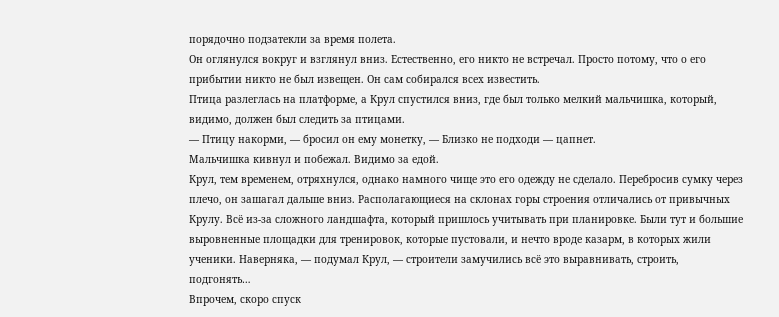порядочно подзатекли за время полета.
Он оглянулся вокруг и взглянул вниз. Естественно, его никто не встречал. Просто потому, что о его прибытии никто не был извещен. Он сам собирался всех известить.
Птица разлеглась на платформе, а Крул спустился вниз, где был только мелкий мальчишка, который, видимо, должен был следить за птицами.
— Птицу накорми, — бросил он ему монетку, — Близко не подходи — цапнет.
Мальчишка кивнул и побежал. Видимо за едой.
Крул, тем временем, отряхнулся, однако намного чище это его одежду не сделало. Перебросив сумку через плечо, он зашагал дальше вниз. Располагающиеся на склонах горы строения отличались от привычных Крулу. Всё из-за сложного ландшафта, который пришлось учитывать при планировке. Были тут и большие выровненные площадки для тренировок, которые пустовали, и нечто вроде казарм, в которых жили ученики. Наверняка, — подумал Крул, — строители замучились всё это выравнивать, строить, подгонять…
Впрочем, скоро спуск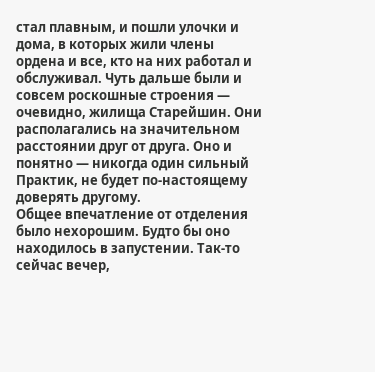стал плавным, и пошли улочки и дома, в которых жили члены ордена и все, кто на них работал и обслуживал. Чуть дальше были и совсем роскошные строения — очевидно, жилища Старейшин. Они располагались на значительном расстоянии друг от друга. Оно и понятно — никогда один сильный Практик, не будет по-настоящему доверять другому.
Общее впечатление от отделения было нехорошим. Будто бы оно находилось в запустении. Так-то сейчас вечер,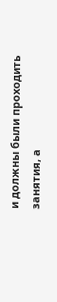и должны были проходить занятия, а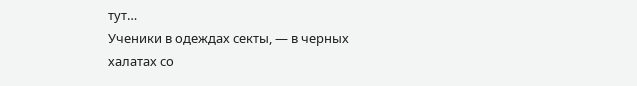тут…
Ученики в одеждах секты, — в черных халатах со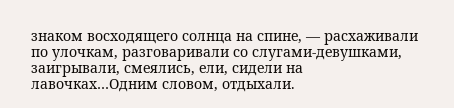знаком восходящего солнца на спине, — расхаживали по улочкам, разговаривали со слугами-девушками, заигрывали, смеялись, ели, сидели на лавочках…Одним словом, отдыхали.